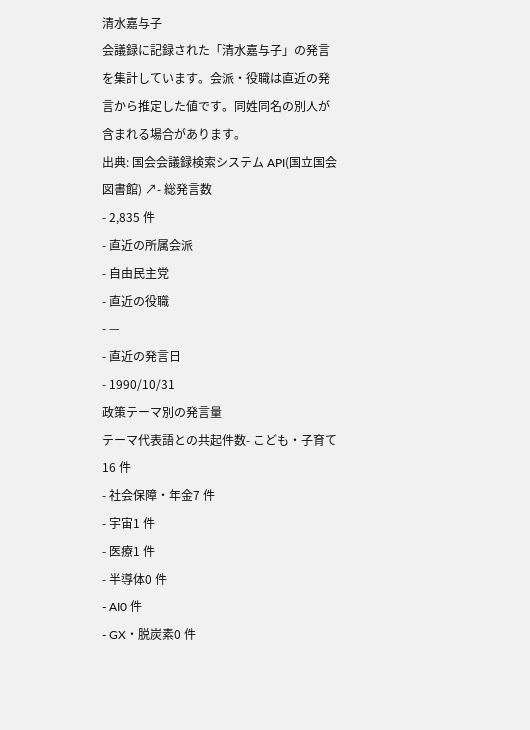清水嘉与子
会議録に記録された「清水嘉与子」の発言を集計しています。会派・役職は直近の発言から推定した値です。同姓同名の別人が含まれる場合があります。
出典: 国会会議録検索システム API(国立国会図書館) ↗- 総発言数
- 2,835 件
- 直近の所属会派
- 自由民主党
- 直近の役職
- —
- 直近の発言日
- 1990/10/31
政策テーマ別の発言量
テーマ代表語との共起件数- こども・子育て16 件
- 社会保障・年金7 件
- 宇宙1 件
- 医療1 件
- 半導体0 件
- AI0 件
- GX・脱炭素0 件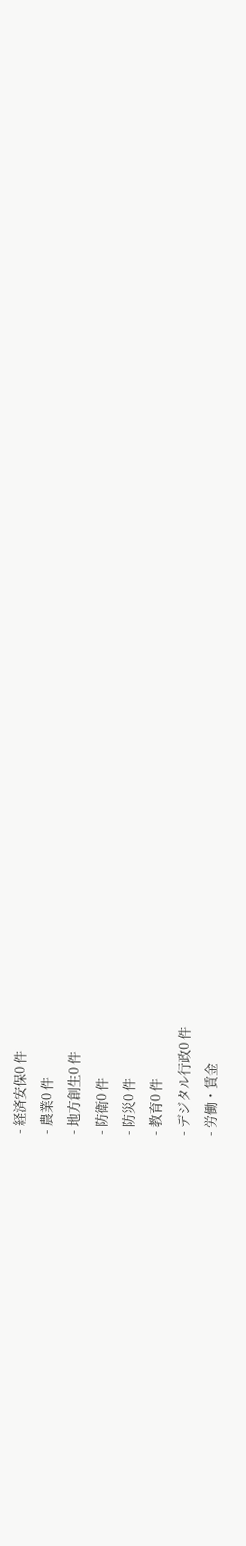- 経済安保0 件
- 農業0 件
- 地方創生0 件
- 防衛0 件
- 防災0 件
- 教育0 件
- デジタル行政0 件
- 労働・賃金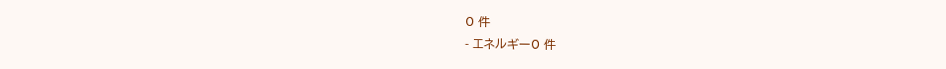0 件
- エネルギー0 件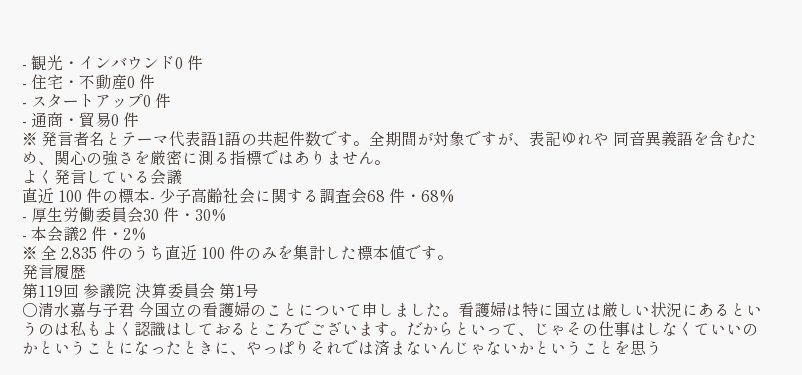- 観光・インバウンド0 件
- 住宅・不動産0 件
- スタートアップ0 件
- 通商・貿易0 件
※ 発言者名とテーマ代表語1語の共起件数です。全期間が対象ですが、表記ゆれや 同音異義語を含むため、関心の強さを厳密に測る指標ではありません。
よく発言している会議
直近 100 件の標本- 少子高齢社会に関する調査会68 件・68%
- 厚生労働委員会30 件・30%
- 本会議2 件・2%
※ 全 2,835 件のうち直近 100 件のみを集計した標本値です。
発言履歴
第119回 参議院 決算委員会 第1号
○清水嘉与子君 今国立の看護婦のことについて申しました。看護婦は特に国立は厳しい状況にあるというのは私もよく認識はしておるところでございます。だからといって、じゃその仕事はしなくていいのかということになったときに、やっぱりそれでは済まないんじゃないかということを思う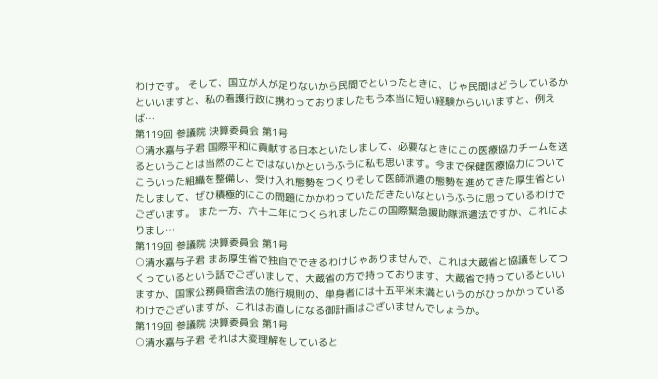わけです。 そして、国立が人が足りないから民間でといったときに、じゃ民間はどうしているかといいますと、私の看護行政に携わっておりましたもう本当に短い経験からいいますと、例えば…
第119回 参議院 決算委員会 第1号
○清水嘉与子君 国際平和に貢献する日本といたしまして、必要なときにこの医療協力チームを送るということは当然のことではないかというふうに私も思います。今まで保健医療協力についてこういった組織を整備し、受け入れ態勢をつくりそして医師派遣の態勢を進めてきた厚生省といたしまして、ぜひ積極的にこの問題にかかわっていただきたいなというふうに思っているわけでございます。 また一方、六十二年につくられましたこの国際緊急援助隊派遣法ですか、これによりまし…
第119回 参議院 決算委員会 第1号
○清水嘉与子君 まあ厚生省で独自でできるわけじゃありませんで、これは大蔵省と協議をしてつくっているという話でございまして、大蔵省の方で持っております、大蔵省で持っているといいますか、国家公務員宿舎法の施行規則の、単身者には十五平米未満というのがひっかかっているわけでございますが、これはお直しになる御計画はございませんでしょうか。
第119回 参議院 決算委員会 第1号
○清水嘉与子君 それは大変理解をしていると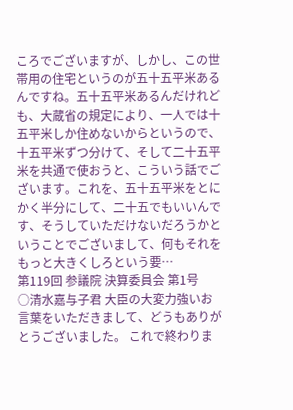ころでございますが、しかし、この世帯用の住宅というのが五十五平米あるんですね。五十五平米あるんだけれども、大蔵省の規定により、一人では十五平米しか住めないからというので、十五平米ずつ分けて、そして二十五平米を共通で使おうと、こういう話でございます。これを、五十五平米をとにかく半分にして、二十五でもいいんです、そうしていただけないだろうかということでございまして、何もそれをもっと大きくしろという要…
第119回 参議院 決算委員会 第1号
○清水嘉与子君 大臣の大変力強いお言葉をいただきまして、どうもありがとうございました。 これで終わりま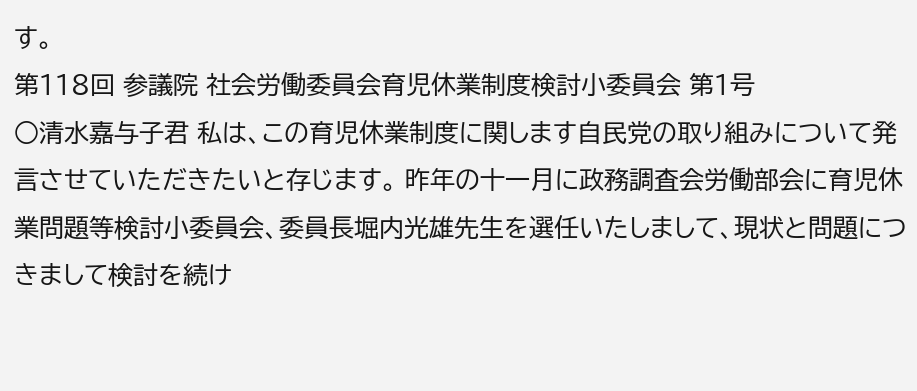す。
第118回 参議院 社会労働委員会育児休業制度検討小委員会 第1号
○清水嘉与子君 私は、この育児休業制度に関します自民党の取り組みについて発言させていただきたいと存じます。 昨年の十一月に政務調査会労働部会に育児休業問題等検討小委員会、委員長堀内光雄先生を選任いたしまして、現状と問題につきまして検討を続け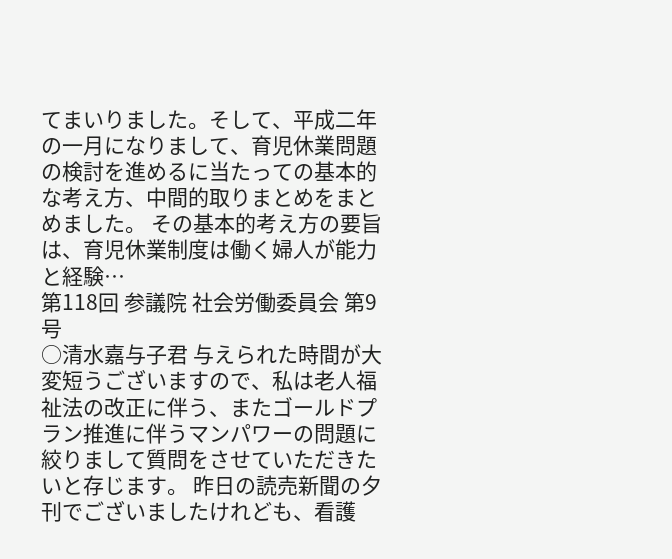てまいりました。そして、平成二年の一月になりまして、育児休業問題の検討を進めるに当たっての基本的な考え方、中間的取りまとめをまとめました。 その基本的考え方の要旨は、育児休業制度は働く婦人が能力と経験…
第118回 参議院 社会労働委員会 第9号
○清水嘉与子君 与えられた時間が大変短うございますので、私は老人福祉法の改正に伴う、またゴールドプラン推進に伴うマンパワーの問題に絞りまして質問をさせていただきたいと存じます。 昨日の読売新聞の夕刊でございましたけれども、看護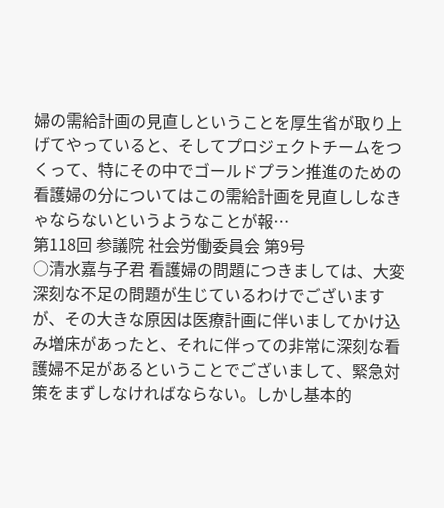婦の需給計画の見直しということを厚生省が取り上げてやっていると、そしてプロジェクトチームをつくって、特にその中でゴールドプラン推進のための看護婦の分についてはこの需給計画を見直ししなきゃならないというようなことが報…
第118回 参議院 社会労働委員会 第9号
○清水嘉与子君 看護婦の問題につきましては、大変深刻な不足の問題が生じているわけでございますが、その大きな原因は医療計画に伴いましてかけ込み増床があったと、それに伴っての非常に深刻な看護婦不足があるということでございまして、緊急対策をまずしなければならない。しかし基本的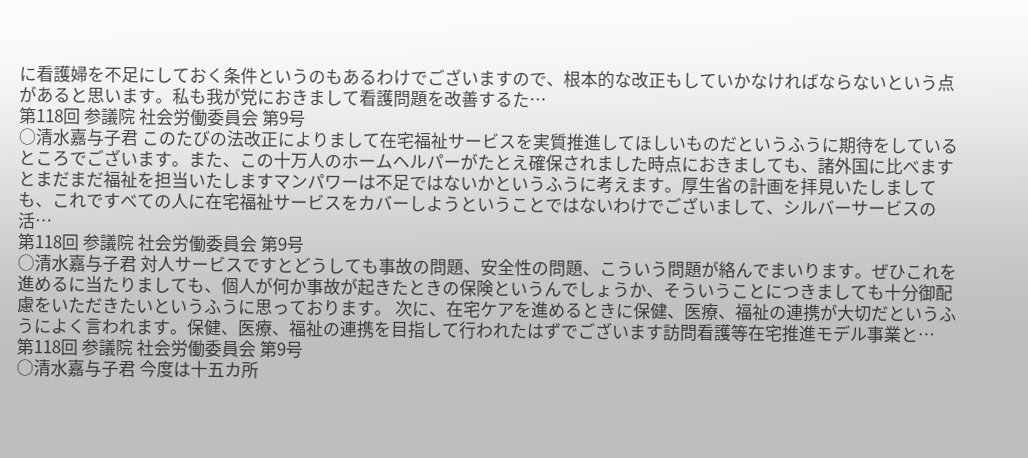に看護婦を不足にしておく条件というのもあるわけでございますので、根本的な改正もしていかなければならないという点があると思います。私も我が党におきまして看護問題を改善するた…
第118回 参議院 社会労働委員会 第9号
○清水嘉与子君 このたびの法改正によりまして在宅福祉サービスを実質推進してほしいものだというふうに期待をしているところでございます。また、この十万人のホームヘルパーがたとえ確保されました時点におきましても、諸外国に比べますとまだまだ福祉を担当いたしますマンパワーは不足ではないかというふうに考えます。厚生省の計画を拝見いたしましても、これですべての人に在宅福祉サービスをカバーしようということではないわけでございまして、シルバーサービスの活…
第118回 参議院 社会労働委員会 第9号
○清水嘉与子君 対人サービスですとどうしても事故の問題、安全性の問題、こういう問題が絡んでまいります。ぜひこれを進めるに当たりましても、個人が何か事故が起きたときの保険というんでしょうか、そういうことにつきましても十分御配慮をいただきたいというふうに思っております。 次に、在宅ケアを進めるときに保健、医療、福祉の連携が大切だというふうによく言われます。保健、医療、福祉の連携を目指して行われたはずでございます訪問看護等在宅推進モデル事業と…
第118回 参議院 社会労働委員会 第9号
○清水嘉与子君 今度は十五カ所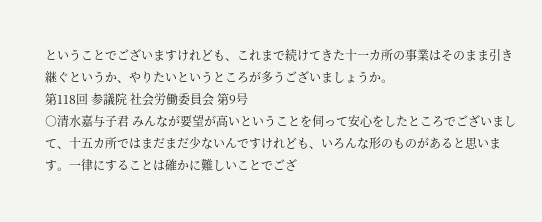ということでございますけれども、これまで続けてきた十一カ所の事業はそのまま引き継ぐというか、やりたいというところが多うございましょうか。
第118回 参議院 社会労働委員会 第9号
○清水嘉与子君 みんなが要望が高いということを伺って安心をしたところでございまして、十五カ所ではまだまだ少ないんですけれども、いろんな形のものがあると思います。一律にすることは確かに難しいことでござ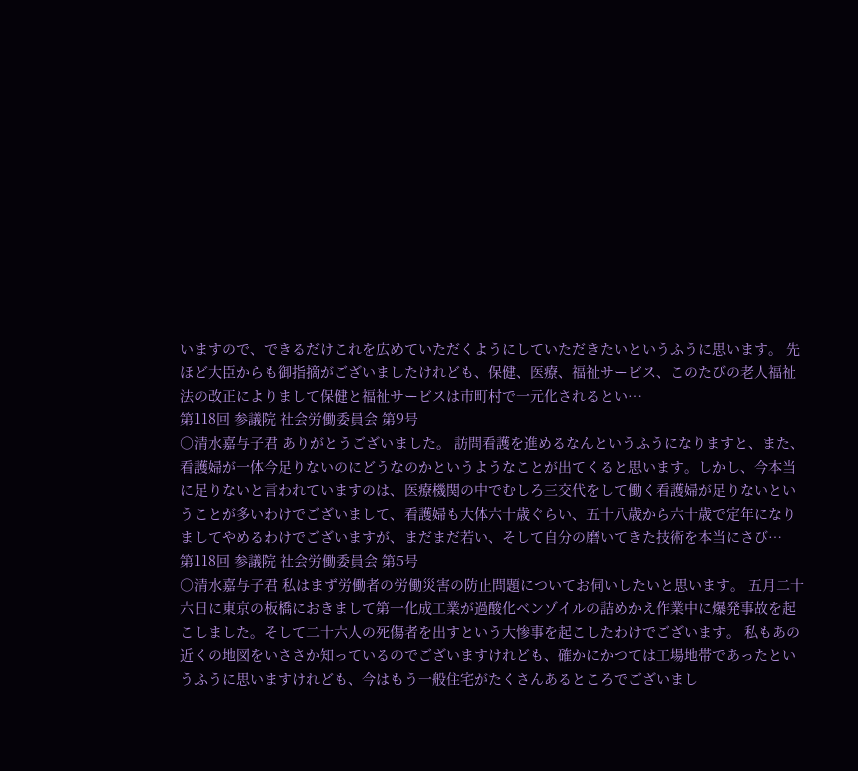いますので、できるだけこれを広めていただくようにしていただきたいというふうに思います。 先ほど大臣からも御指摘がございましたけれども、保健、医療、福祉サービス、このたびの老人福祉法の改正によりまして保健と福祉サービスは市町村で一元化されるとい…
第118回 参議院 社会労働委員会 第9号
○清水嘉与子君 ありがとうございました。 訪問看護を進めるなんというふうになりますと、また、看護婦が一体今足りないのにどうなのかというようなことが出てくると思います。しかし、今本当に足りないと言われていますのは、医療機関の中でむしろ三交代をして働く看護婦が足りないということが多いわけでございまして、看護婦も大体六十歳ぐらい、五十八歳から六十歳で定年になりましてやめるわけでございますが、まだまだ若い、そして自分の磨いてきた技術を本当にさび…
第118回 参議院 社会労働委員会 第5号
○清水嘉与子君 私はまず労働者の労働災害の防止問題についてお伺いしたいと思います。 五月二十六日に東京の板橋におきまして第一化成工業が過酸化ベンゾイルの詰めかえ作業中に爆発事故を起こしました。そして二十六人の死傷者を出すという大惨事を起こしたわけでございます。 私もあの近くの地図をいささか知っているのでございますけれども、確かにかつては工場地帯であったというふうに思いますけれども、今はもう一般住宅がたくさんあるところでございまし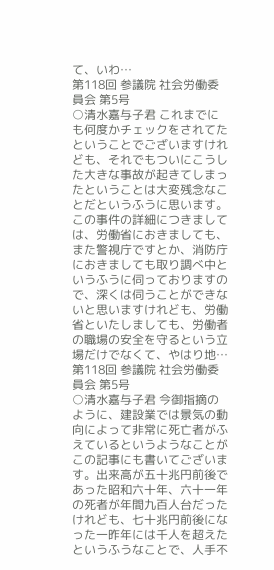て、いわ…
第118回 参議院 社会労働委員会 第5号
○清水嘉与子君 これまでにも何度かチェックをされてたということでございますけれども、それでもついにこうした大きな事故が起きてしまったということは大変残念なことだというふうに思います。この事件の詳細につきましては、労働省におきましても、また警視庁ですとか、消防庁におきましても取り調べ中というふうに伺っておりますので、深くは伺うことができないと思いますけれども、労働省といたしましても、労働者の職場の安全を守るという立場だけでなくて、やはり地…
第118回 参議院 社会労働委員会 第5号
○清水嘉与子君 今御指摘のように、建設業では景気の動向によって非常に死亡者がふえているというようなことがこの記事にも書いてございます。出来高が五十兆円前後であった昭和六十年、六十一年の死者が年間九百人台だったけれども、七十兆円前後になった一昨年には千人を超えたというふうなことで、人手不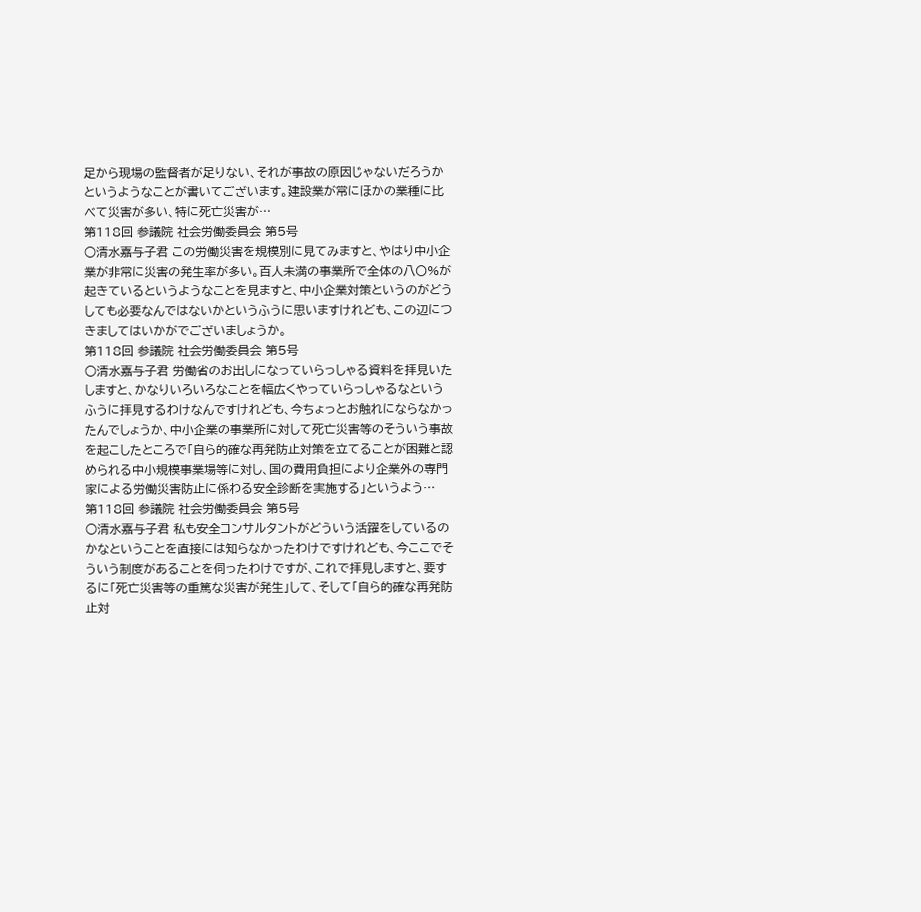足から現場の監督者が足りない、それが事故の原因じゃないだろうかというようなことが書いてございます。建設業が常にほかの業種に比べて災害が多い、特に死亡災害が…
第118回 参議院 社会労働委員会 第5号
○清水嘉与子君 この労働災害を規模別に見てみますと、やはり中小企業が非常に災害の発生率が多い。百人未満の事業所で全体の八〇%が起きているというようなことを見ますと、中小企業対策というのがどうしても必要なんではないかというふうに思いますけれども、この辺につきましてはいかがでございましょうか。
第118回 参議院 社会労働委員会 第5号
○清水嘉与子君 労働省のお出しになっていらっしゃる資料を拝見いたしますと、かなりいろいろなことを幅広くやっていらっしゃるなというふうに拝見するわけなんですけれども、今ちょっとお触れにならなかったんでしょうか、中小企業の事業所に対して死亡災害等のそういう事故を起こしたところで「自ら的確な再発防止対策を立てることが困難と認められる中小規模事業場等に対し、国の費用負担により企業外の専門家による労働災害防止に係わる安全診断を実施する」というよう…
第118回 参議院 社会労働委員会 第5号
○清水嘉与子君 私も安全コンサルタントがどういう活躍をしているのかなということを直接には知らなかったわけですけれども、今ここでそういう制度があることを伺ったわけですが、これで拝見しますと、要するに「死亡災害等の重篤な災害が発生」して、そして「自ら的確な再発防止対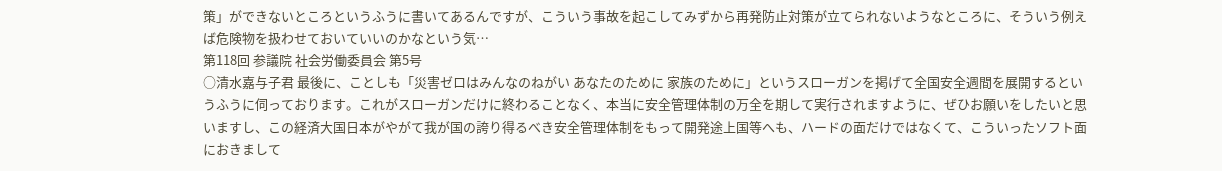策」ができないところというふうに書いてあるんですが、こういう事故を起こしてみずから再発防止対策が立てられないようなところに、そういう例えば危険物を扱わせておいていいのかなという気…
第118回 参議院 社会労働委員会 第5号
○清水嘉与子君 最後に、ことしも「災害ゼロはみんなのねがい あなたのために 家族のために」というスローガンを掲げて全国安全週間を展開するというふうに伺っております。これがスローガンだけに終わることなく、本当に安全管理体制の万全を期して実行されますように、ぜひお願いをしたいと思いますし、この経済大国日本がやがて我が国の誇り得るべき安全管理体制をもって開発途上国等へも、ハードの面だけではなくて、こういったソフト面におきまして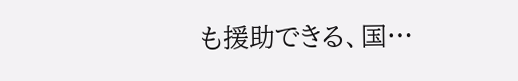も援助できる、国…